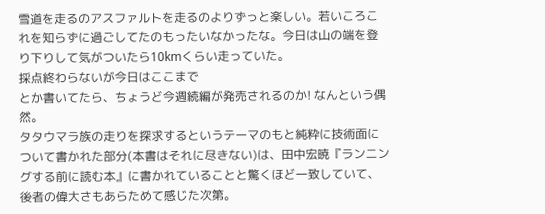雪道を走るのアスファルトを走るのよりずっと楽しい。若いころこれを知らずに過ごしてたのもったいなかったな。今日は山の端を登り下りして気がついたら10kmくらい走っていた。
採点終わらないが今日はここまで
とか書いてたら、ちょうど今週続編が発売されるのか! なんという偶然。
タタウマラ族の走りを探求するというテーマのもと純粋に技術面について書かれた部分(本書はそれに尽きない)は、田中宏暁『ランニングする前に読む本』に書かれていることと驚くほど一致していて、後者の偉大さもあらためて感じた次第。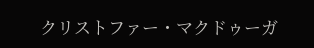クリストファー・マクドゥーガ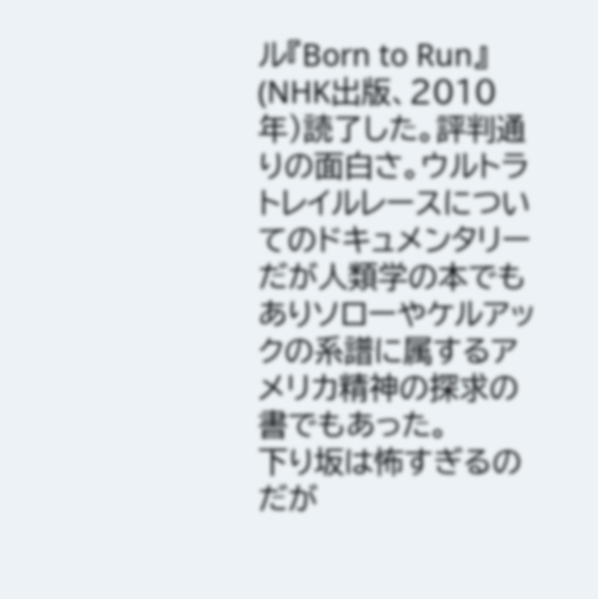ル『Born to Run』(NHK出版、2010年)読了した。評判通りの面白さ。ウルトラトレイルレースについてのドキュメンタリーだが人類学の本でもありソローやケルアックの系譜に属するアメリカ精神の探求の書でもあった。
下り坂は怖すぎるのだが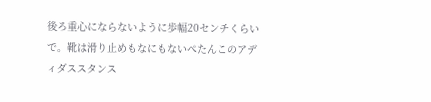後ろ重心にならないように歩幅20センチくらいで。靴は滑り止めもなにもないぺたんこのアディダススタンス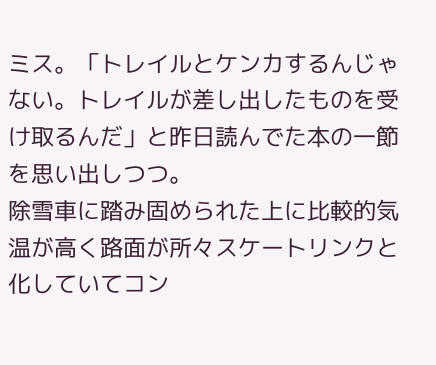ミス。「トレイルとケンカするんじゃない。トレイルが差し出したものを受け取るんだ」と昨日読んでた本の一節を思い出しつつ。
除雪車に踏み固められた上に比較的気温が高く路面が所々スケートリンクと化していてコン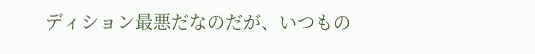ディション最悪だなのだが、いつもの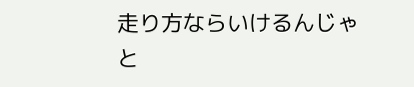走り方ならいけるんじゃと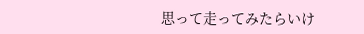思って走ってみたらいけ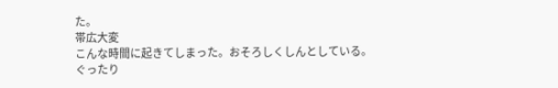た。
帯広大変
こんな時間に起きてしまった。おそろしくしんとしている。
ぐったり